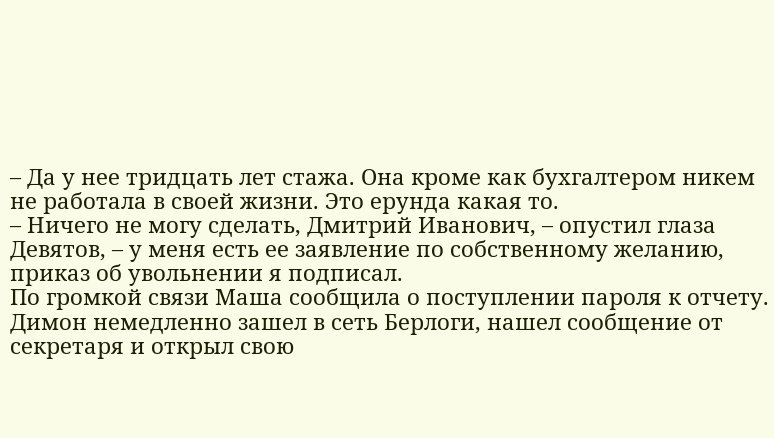– Да у нее тридцать лет стажа. Она кроме как бухгалтером никем не работала в своей жизни. Это ерунда какая то.
– Ничего не могу сделать, Дмитрий Иванович, – опустил глаза Девятов, – у меня есть ее заявление по собственному желанию, приказ об увольнении я подписал.
По громкой связи Маша сообщила о поступлении пароля к отчету. Димон немедленно зашел в сеть Берлоги, нашел сообщение от секретаря и открыл свою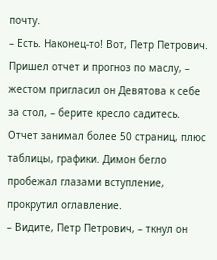почту.
– Есть. Наконец-то! Вот, Петр Петрович. Пришел отчет и прогноз по маслу, – жестом пригласил он Девятова к себе за стол, – берите кресло садитесь.
Отчет занимал более 50 страниц, плюс таблицы, графики. Димон бегло пробежал глазами вступление, прокрутил оглавление.
– Видите, Петр Петрович, – ткнул он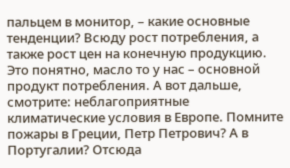пальцем в монитор, – какие основные тенденции? Всюду рост потребления, а также рост цен на конечную продукцию.
Это понятно, масло то у нас – основной продукт потребления. А вот дальше, смотрите: неблагоприятные климатические условия в Европе. Помните пожары в Греции, Петр Петрович? А в Португалии? Отсюда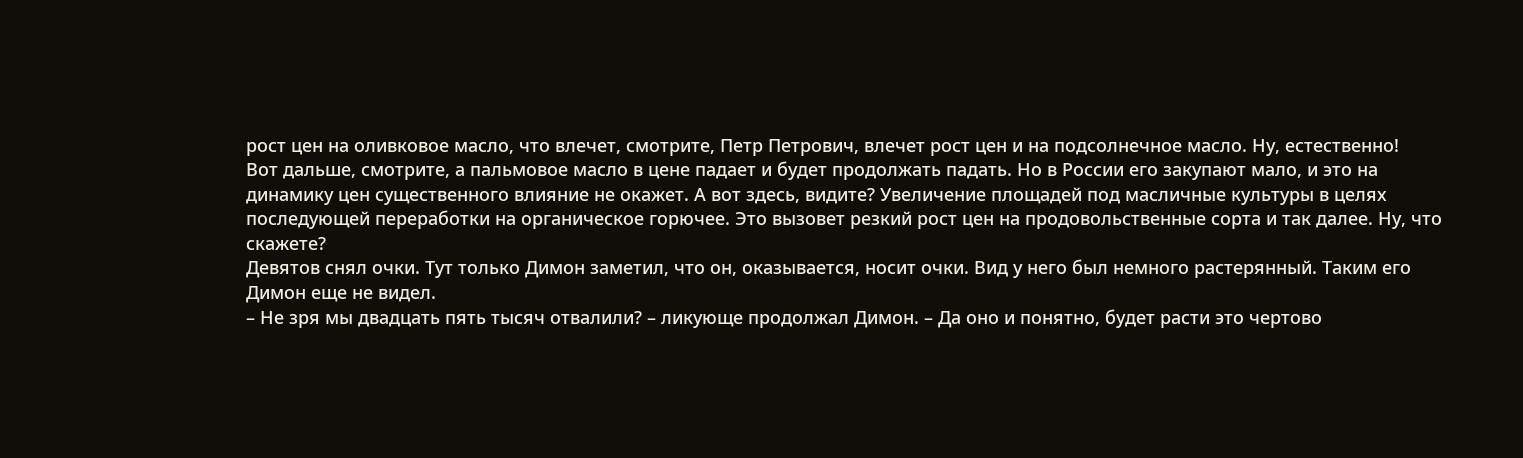рост цен на оливковое масло, что влечет, смотрите, Петр Петрович, влечет рост цен и на подсолнечное масло. Ну, естественно!
Вот дальше, смотрите, а пальмовое масло в цене падает и будет продолжать падать. Но в России его закупают мало, и это на динамику цен существенного влияние не окажет. А вот здесь, видите? Увеличение площадей под масличные культуры в целях последующей переработки на органическое горючее. Это вызовет резкий рост цен на продовольственные сорта и так далее. Ну, что скажете?
Девятов снял очки. Тут только Димон заметил, что он, оказывается, носит очки. Вид у него был немного растерянный. Таким его Димон еще не видел.
– Не зря мы двадцать пять тысяч отвалили? – ликующе продолжал Димон. – Да оно и понятно, будет расти это чертово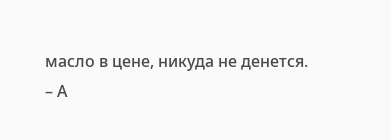масло в цене, никуда не денется.
– А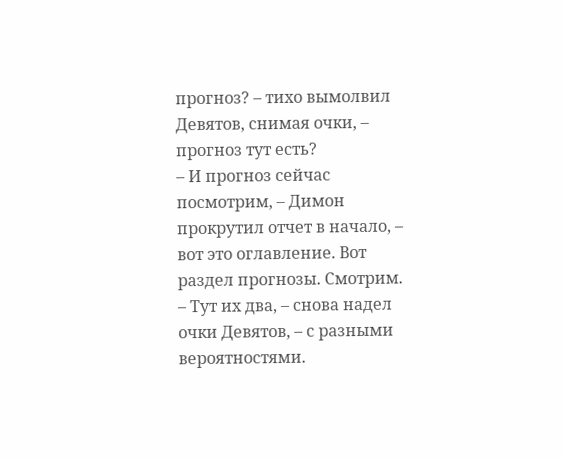прогноз? – тихо вымолвил Девятов, снимая очки, – прогноз тут есть?
– И прогноз сейчас посмотрим, – Димон прокрутил отчет в начало, – вот это оглавление. Вот раздел прогнозы. Смотрим.
– Тут их два, – снова надел очки Девятов, – с разными вероятностями.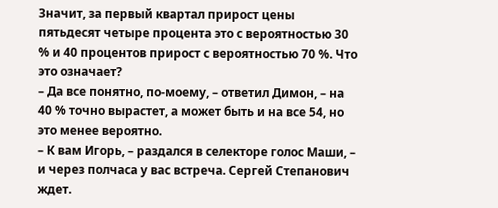Значит, за первый квартал прирост цены пятьдесят четыре процента это с вероятностью 30 % и 40 процентов прирост с вероятностью 70 %. Что это означает?
– Да все понятно, по-моему, – ответил Димон, – на 40 % точно вырастет, а может быть и на все 54, но это менее вероятно.
– К вам Игорь, – раздался в селекторе голос Маши, – и через полчаса у вас встреча. Сергей Степанович ждет.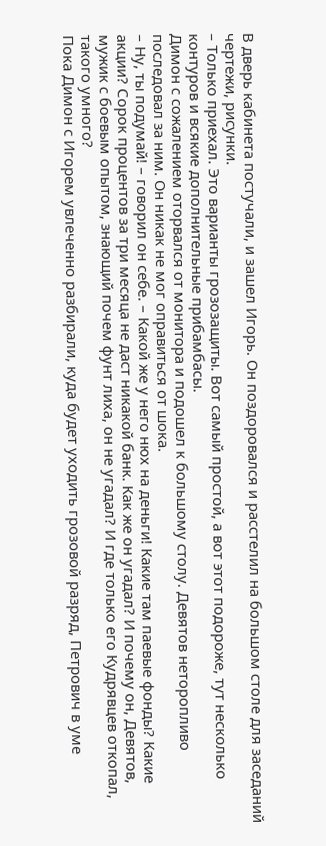В дверь кабинета постучали, и зашел Игорь. Он поздоровался и расстелил на большом столе для заседаний чертежи, рисунки.
– Только приехал. Это варианты грозозащиты. Вот самый простой, а вот этот подороже, тут несколько контуров и всякие дополнительные прибамбасы.
Димон с сожалением оторвался от монитора и подошел к большому столу. Девятов неторопливо последовал за ним. Он никак не мог оправиться от шока.
– Ну, ты подумай! – говорил он себе. – Какой же у него нюх на деньги! Какие там паевые фонды? Какие акции? Сорок процентов за три месяца не даст никакой банк. Как же он угадал? И почему он, Девятов, мужик с боевым опытом, знающий почем фунт лиха, он не угадал? И где только его Кудрявцев откопал, такого умного?
Пока Димон с Игорем увлеченно разбирали, куда будет уходить грозовой разряд, Петрович в уме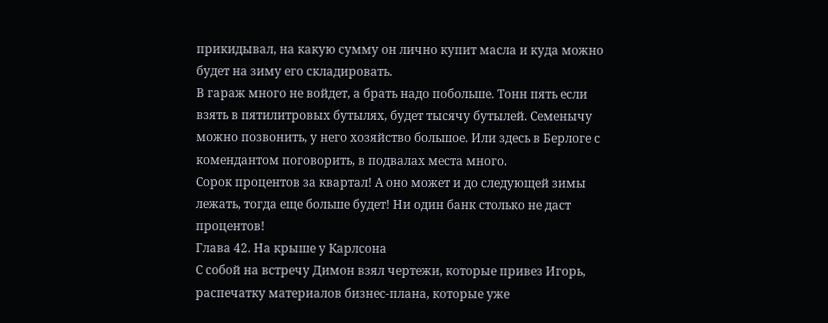прикидывал, на какую сумму он лично купит масла и куда можно будет на зиму его складировать.
В гараж много не войдет, а брать надо побольше. Тонн пять если взять в пятилитровых бутылях, будет тысячу бутылей. Семенычу можно позвонить, у него хозяйство большое. Или здесь в Берлоге с комендантом поговорить, в подвалах места много.
Сорок процентов за квартал! А оно может и до следующей зимы лежать, тогда еще больше будет! Ни один банк столько не даст процентов!
Глава 42. На крыше у Карлсона
С собой на встречу Димон взял чертежи, которые привез Игорь, распечатку материалов бизнес-плана, которые уже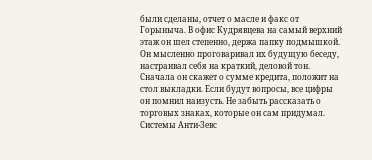были сделаны, отчет о масле и факс от Горыныча. В офис Кудрявцева на самый верхний этаж он шел степенно, держа папку подмышкой. Он мысленно проговаривал их будущую беседу, настраивал себя на краткий, деловой тон.
Сначала он скажет о сумме кредита, положит на стол выкладки. Если будут вопросы, все цифры он помнил наизусть. Не забыть рассказать о торговых знаках, которые он сам придумал. Системы Анти-Зевс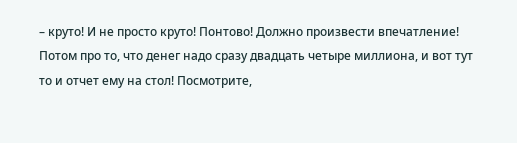– круто! И не просто круто! Понтово! Должно произвести впечатление!
Потом про то, что денег надо сразу двадцать четыре миллиона, и вот тут то и отчет ему на стол! Посмотрите,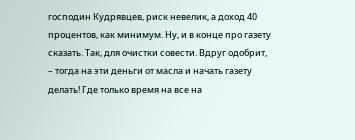господин Кудрявцев, риск невелик, а доход 40 процентов, как минимум. Ну, и в конце про газету сказать. Так, для очистки совести. Вдруг одобрит, – тогда на эти деньги от масла и начать газету делать! Где только время на все на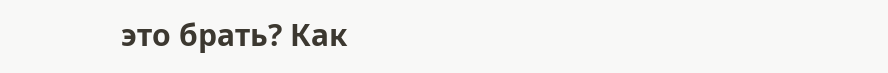это брать? Как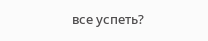все успеть?